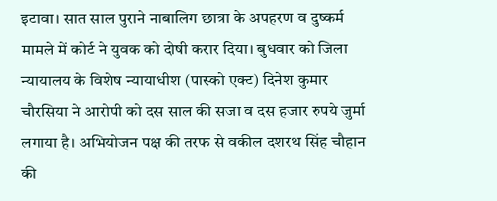इटावा। सात साल पुराने नाबालिग छात्रा के अपहरण व दुष्कर्म मामले में कोर्ट ने युवक को दोषी करार दिया। बुधवार को जिला न्यायालय के विशेष न्यायाधीश (पास्को एक्ट) दिनेश कुमार चौरसिया ने आरोपी को दस साल की सजा व दस हजार रुपये जुर्मा लगाया है। अभियोजन पक्ष की तरफ से वकील दशरथ सिंह चौहान की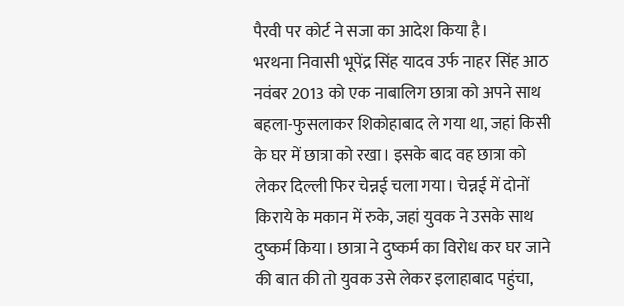पैरवी पर कोर्ट ने सजा का आदेश किया है।
भरथना निवासी भूपेंद्र सिंह यादव उर्फ नाहर सिंह आठ नवंबर 2013 को एक नाबालिग छात्रा को अपने साथ बहला-फुसलाकर शिकोहाबाद ले गया था, जहां किसी के घर में छात्रा को रखा। इसके बाद वह छात्रा को लेकर दिल्ली फिर चेन्नई चला गया। चेन्नई में दोनों किराये के मकान में रुके, जहां युवक ने उसके साथ दुष्कर्म किया। छात्रा ने दुष्कर्म का विरोध कर घर जाने की बात की तो युवक उसे लेकर इलाहाबाद पहुंचा,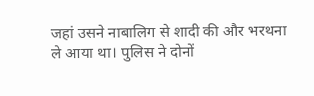जहां उसने नाबालिग से शादी की और भरथना ले आया था। पुलिस ने दोनों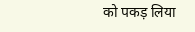को पकड़ लिया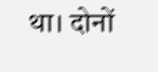था। दोनों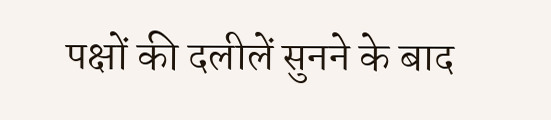पक्षों की दलीलें सुनने के बाद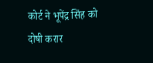कोर्ट ने भूपेंद्र सिंह को दोषी करार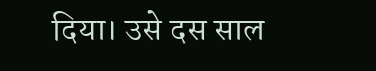दिया। उसे दस साल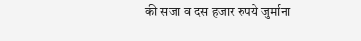की सजा व दस हजार रुपये जुर्माना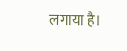लगाया है।